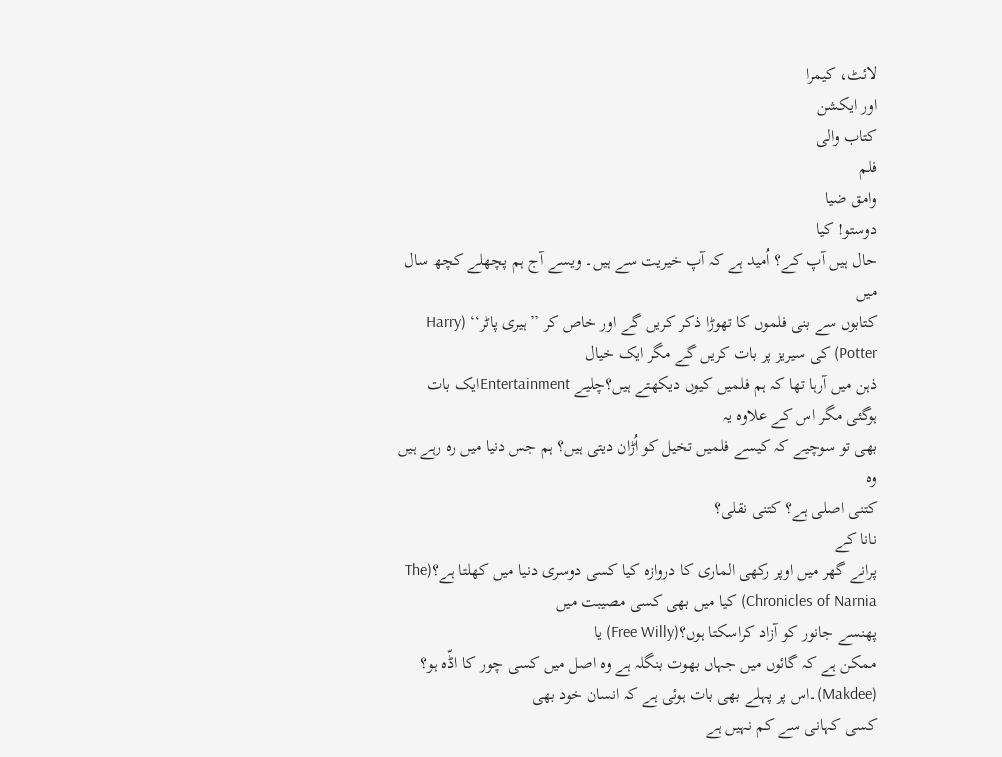لائٹ، کیمرا
اور ایکشن
کتاب والی
فلم
وامق ضیا
دوستو! کیا
حال ہیں آپ کے؟ اُمید ہے کہ آپ خیریت سے ہیں۔ ویسے آج ہم پچھلے کچھ سال میں
کتابوں سے بنی فلموں کا تھوڑا ذکر کریں گے اور خاص کر ’’ہیری پاٹر‘‘ (Harry Potter) کی سیریز پر بات کریں گے مگر ایک خیال
ذہن میں آرہا تھا کہ ہم فلمیں کیوں دیکھتے ہیں؟چلیے Entertainmentایک بات ہوگئی مگر اس کے علاوہ یہ
بھی تو سوچیے کہ کیسے فلمیں تخیل کو اُڑان دیتی ہیں؟ ہم جس دنیا میں رہ رہے ہیں وہ
کتنی اصلی ہے؟ کتنی نقلی؟
نانا کے
پرانے گھر میں اوپر رکھی الماری کا دروازہ کیا کسی دوسری دنیا میں کھلتا ہے؟(The Chronicles of Narnia) کیا میں بھی کسی مصیبت میں
پھنسے جانور کو آزاد کراسکتا ہوں؟(Free Willy) یا
ممکن ہے کہ گائوں میں جہاں بھوت بنگلہ ہے وہ اصل میں کسی چور کا اڈّہ ہو؟ (Makdee)۔اس پر پہلے بھی بات ہوئی ہے کہ انسان خود بھی
کسی کہانی سے کم نہیں ہے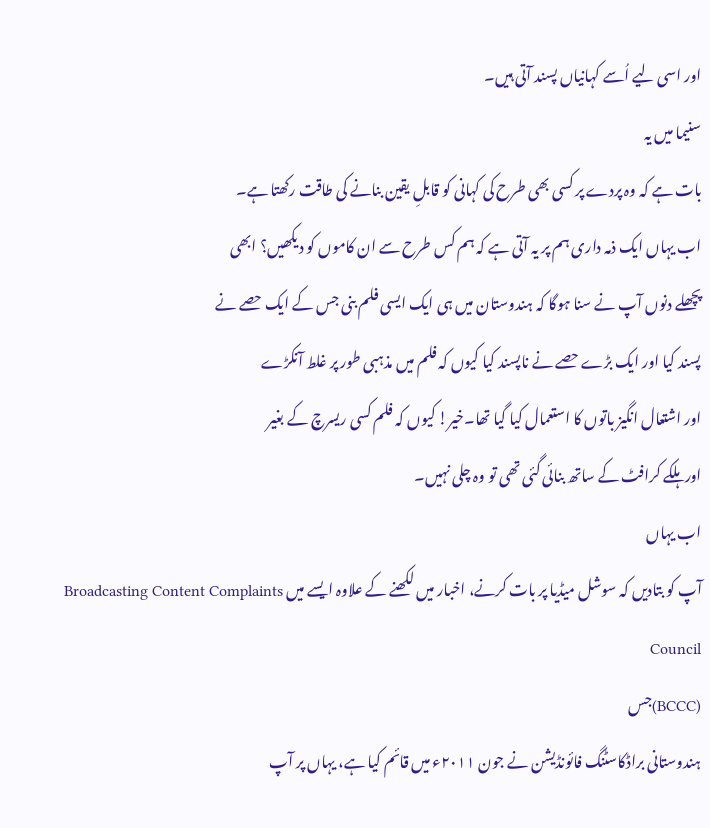اور اسی لیے اُسے کہانیاں پسند آتی ہیں۔
سنیما میں یہ
بات ہے کہ وہ پردے پر کسی بھی طرح کی کہانی کو قابلِ یقین بنانے کی طاقت رکھتا ہے۔
اب یہاں ایک ذمہ داری ہم پر یہ آتی ہے کہ ہم کس طرح سے ان کاموں کو دیکھیں؟ ابھی
پچھلے دنوں آپ نے سنا ہوگا کہ ہندوستان میں ہی ایک ایسی فلم بنی جس کے ایک حصے نے
پسند کیا اور ایک بڑے حصے نے ناپسند کیا کیوں کہ فلم میں مذہبی طور پر غلط آنکڑے
اور اشتعال انگیز باتوں کا استعمال کیا گیا تھا۔خیر! کیوں کہ فلم کسی ریسرچ کے بغیر
اور ہلکے کرافٹ کے ساتھ بنائی گئی تھی تو وہ چلی نہیں۔
اب یہاں
آپ کو بتادیں کہ سوشل میڈیا پر بات کرنے، اخبار میں لکھنے کے علاوہ ایسے میں Broadcasting Content Complaints Council
(BCCC)جس
ہندوستانی براڈکاسٹنگ فائونڈیشن نے جون ۲۰۱۱ء میں قائم کیا ہے، یہاں پر آپ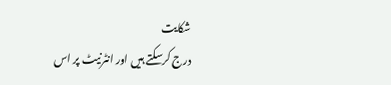شکایت
درج کرسکتے ہیں اور انٹرنیٹ پر اس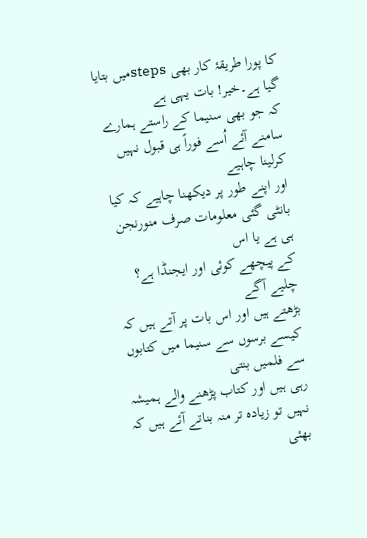کا پورا طریقۂ کار بھی stepsمیں بتایا گیا ہے۔خیر! بات یہی ہے
کہ جو بھی سنیما کے راستے ہمارے سامنے آئے اُسے فوراً ہی قبول نہیں کرلینا چاہیے
اور اپنے طور پر دیکھنا چاہیے کہ کیا بانٹی گئی معلومات صرف منورنجن ہی ہے یا اس
کے پیچھے کوئی اور ایجنڈا ہے؟
چلیے آگے
بڑھتے ہیں اور اس بات پر آتے ہیں کہ کیسے برسوں سے سنیما میں کتابوں سے فلمیں بنتی
رہی ہیں اور کتاب پڑھنے والے ہمیشہ نہیں تو زیادہ تر منہ بناتے آئے ہیں کہ بھئی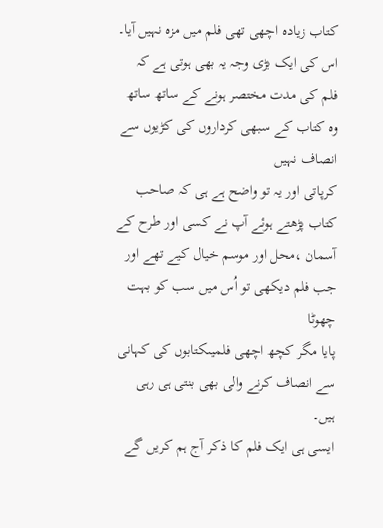کتاب زیادہ اچھی تھی فلم میں مزہ نہیں آیا۔ اس کی ایک بڑی وجہ یہ بھی ہوتی ہے کہ
فلم کی مدت مختصر ہونے کے ساتھ ساتھ وہ کتاب کے سبھی کرداروں کی کڑیوں سے انصاف نہیں
کرپاتی اور یہ تو واضح ہے ہی کہ صاحب کتاب پڑھتے ہوئے آپ نے کسی اور طرح کے
آسمان ،محل اور موسم خیال کیے تھے اور جب فلم دیکھی تو اُس میں سب کو بہت چھوٹا
پایا مگر کچھ اچھی فلمیںکتابوں کی کہانی سے انصاف کرنے والی بھی بنتی ہی رہی ہیں۔
ایسی ہی ایک فلم کا ذکر آج ہم کریں گے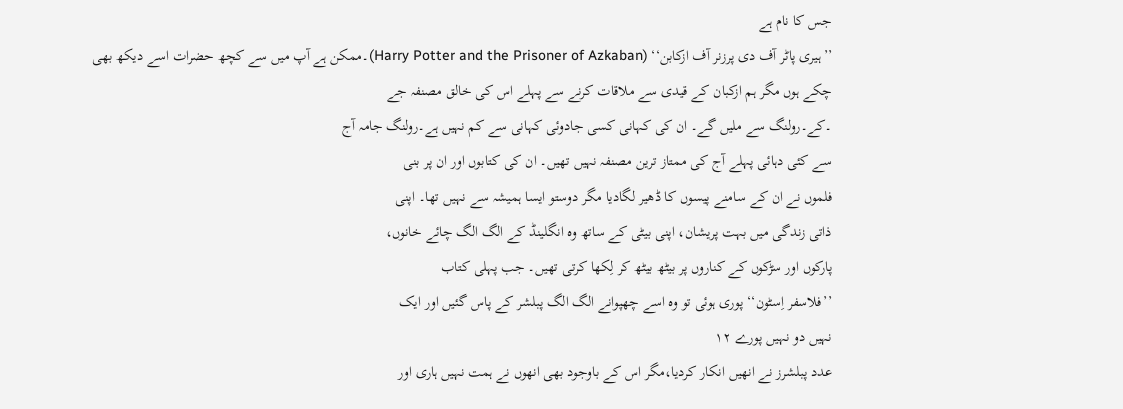جس کا نام ہے
’’ہیری پاٹر آف دی پرزنر آف ازکابن‘‘ (Harry Potter and the Prisoner of Azkaban)۔ممکن ہے آپ میں سے کچھ حضرات اسے دیکھ بھی
چکے ہوں مگر ہم ازکبان کے قیدی سے ملاقات کرنے سے پہلے اس کی خالق مصنفہ جے
۔کے۔رولنگ سے ملیں گے۔ ان کی کہانی کسی جادوئی کہانی سے کم نہیں ہے۔رولنگ جامہ آج
سے کئی دہائی پہلے آج کی ممتاز ترین مصنفہ نہیں تھیں۔ ان کی کتابوں اور ان پر بنی
فلموں نے ان کے سامنے پیسوں کا ڈھیر لگادیا مگر دوستو ایسا ہمیشہ سے نہیں تھا۔ اپنی
ذاتی زندگی میں بہت پریشان، اپنی بیٹی کے ساتھ وہ انگلینڈ کے الگ الگ چائے خانوں،
پارکوں اور سڑکوں کے کناروں پر بیٹھ بیٹھ کر لِکھا کرتی تھیں۔ جب پہلی کتاب
’’فلاسفر اِسٹون‘‘ پوری ہوئی تو وہ اسے چھپوانے الگ الگ پبلشر کے پاس گئیں اور ایک
نہیں دو نہیں پورے ۱۲
عدد پبلشرز نے انھیں انکار کردیا،مگر اس کے باوجود بھی انھوں نے ہمت نہیں ہاری اور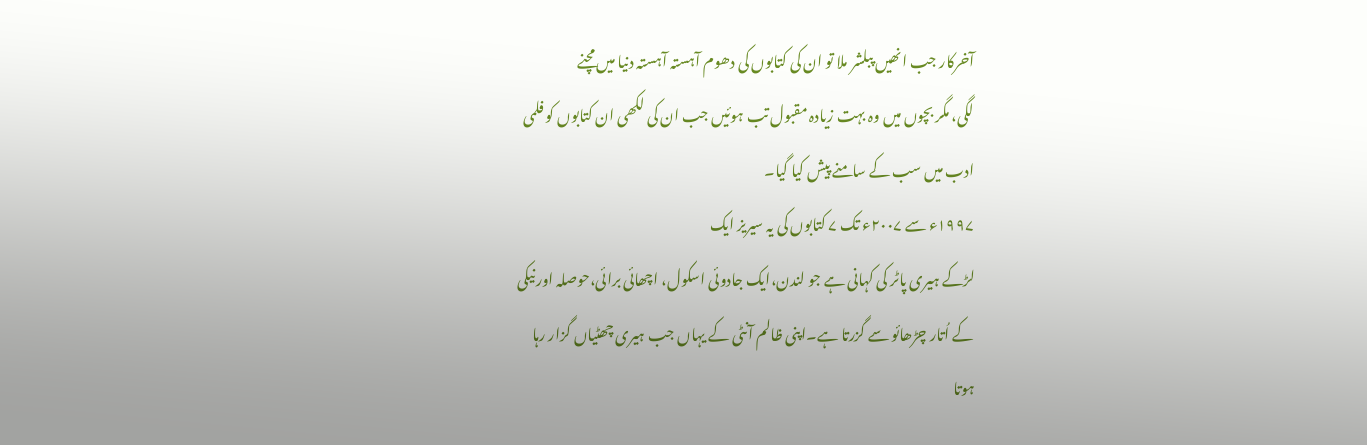آخرکار جب انھیں پبلشر ملا تو ان کی کتابوں کی دھوم آہستہ آہستہ دنیا میں مچنے
لگی، مگر بچوں میں وہ بہت زیادہ مقبول تب ہوئیں جب ان کی لکھی ان کتابوں کو فلمی
ادب میں سب کے سامنے پیش کیا گیا۔
۱۹۹۷ء سے ۲۰۰۷ء تک ۷ کتابوں کی یہ سیریز ایک
لڑکے ہیری پاٹر کی کہانی ہے جو لندن،ایک جادوئی اسکول، اچھائی برائی،حوصلہ اور نیکی
کے اُتار چڑھائو سے گزرتا ہے۔اپنی ظالم آنٹی کے یہاں جب ہیری چھٹیاں گزار رہا
ہوتا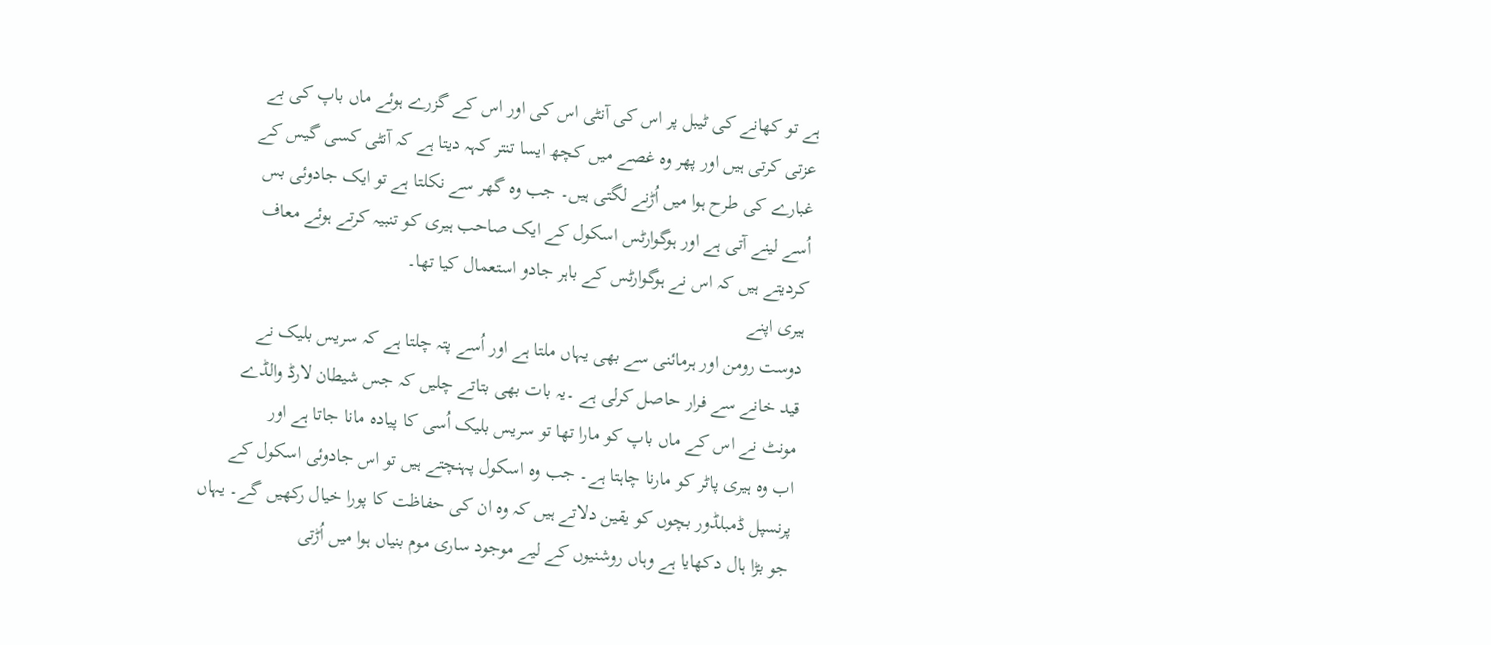ہے تو کھانے کی ٹیبل پر اس کی آنٹی اس کی اور اس کے گزرے ہوئے ماں باپ کی بے
عزتی کرتی ہیں اور پھر وہ غصے میں کچھ ایسا تنتر کہہ دیتا ہے کہ آنٹی کسی گیس کے
غبارے کی طرح ہوا میں اُڑنے لگتی ہیں۔ جب وہ گھر سے نکلتا ہے تو ایک جادوئی بس
اُسے لینے آتی ہے اور ہوگوارٹس اسکول کے ایک صاحب ہیری کو تنبیہ کرتے ہوئے معاف
کردیتے ہیں کہ اس نے ہوگوارٹس کے باہر جادو استعمال کیا تھا۔
ہیری اپنے
دوست رومن اور ہرمائنی سے بھی یہاں ملتا ہے اور اُسے پتہ چلتا ہے کہ سریس بلیک نے
قید خانے سے فرار حاصل کرلی ہے ۔یہ بات بھی بتاتے چلیں کہ جس شیطان لارڈ والڈے
مونٹ نے اس کے ماں باپ کو مارا تھا تو سریس بلیک اُسی کا پیادہ مانا جاتا ہے اور
اب وہ ہیری پاٹر کو مارنا چاہتا ہے۔ جب وہ اسکول پہنچتے ہیں تو اس جادوئی اسکول کے
پرنسپل ڈمبلڈور بچوں کو یقین دلاتے ہیں کہ وہ ان کی حفاظت کا پورا خیال رکھیں گے۔ یہاں
جو بڑا ہال دکھایا ہے وہاں روشنیوں کے لیے موجود ساری موم بنیاں ہوا میں اُڑتی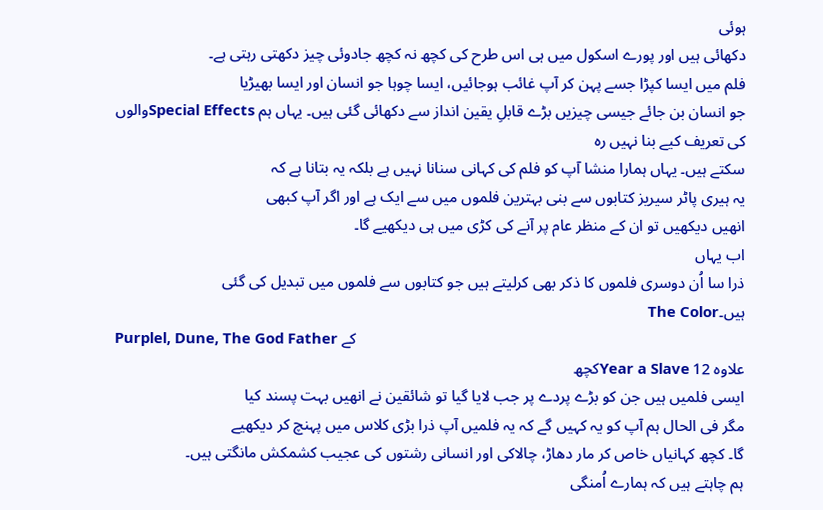ہوئی
دکھائی ہیں اور پورے اسکول میں ہی اس طرح کی کچھ نہ کچھ جادوئی چیز دکھتی رہتی ہے۔
فلم میں ایسا کپڑا جسے پہن کر آپ غائب ہوجائیں، ایسا چوہا جو انسان اور ایسا بھیڑیا
جو انسان بن جائے جیسی چیزیں بڑے قابلِ یقین انداز سے دکھائی گئی ہیں۔ یہاں ہم Special Effectsوالوں کی تعریف کیے بنا نہیں رہ
سکتے ہیں۔ یہاں ہمارا منشا آپ کو فلم کی کہانی سنانا نہیں ہے بلکہ یہ بتانا ہے کہ
یہ ہیری پاٹر سیریز کتابوں سے بنی بہترین فلموں میں سے ایک ہے اور اگر آپ کبھی
انھیں دیکھیں تو ان کے منظر عام پر آنے کی کڑی میں ہی دیکھیے گا۔
اب یہاں
ذرا سا اُن دوسری فلموں کا ذکر بھی کرلیتے ہیں جو کتابوں سے فلموں میں تبدیل کی گئی
ہیں۔The Color
Purplel, Dune, The God Father کے
علاوہ 12 Year a Slaveکچھ
ایسی فلمیں ہیں جن کو بڑے پردے پر جب لایا گیا تو شائقین نے انھیں بہت پسند کیا
مگر فی الحال ہم آپ کو یہ کہیں گے کہ یہ فلمیں آپ ذرا بڑی کلاس میں پہنچ کر دیکھیے
گا۔ کچھ کہانیاں خاص کر مار دھاڑ، چالاکی اور انسانی رشتوں کی عجیب کشمکش مانگتی ہیں۔
ہم چاہتے ہیں کہ ہمارے اُمنگی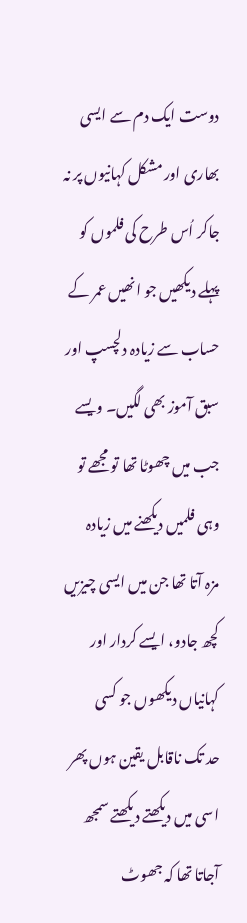دوست ایک دم سے ایسی بھاری اور مشکل کہانیوں پر نہ
جاکر اُس طرح کی فلموں کو پہلے دیکھیں جو انھیں عمر کے حساب سے زیادہ دلچسپ اور
سبق آموز بھی لگیں۔ ویسے جب میں چھوٹا تھا تو مجھے تو وہی فلمیں دیکھنے میں زیادہ
مزہ آتا تھا جن میں ایسی چیزیں کچھ جادو، ایسے کردار اور کہانیاں دیکھوں جو کسی
حد تک ناقابل یقین ہوں پھر اسی میں دیکھتے دیکھتے سمجھ آجاتا تھا کہ جھوٹ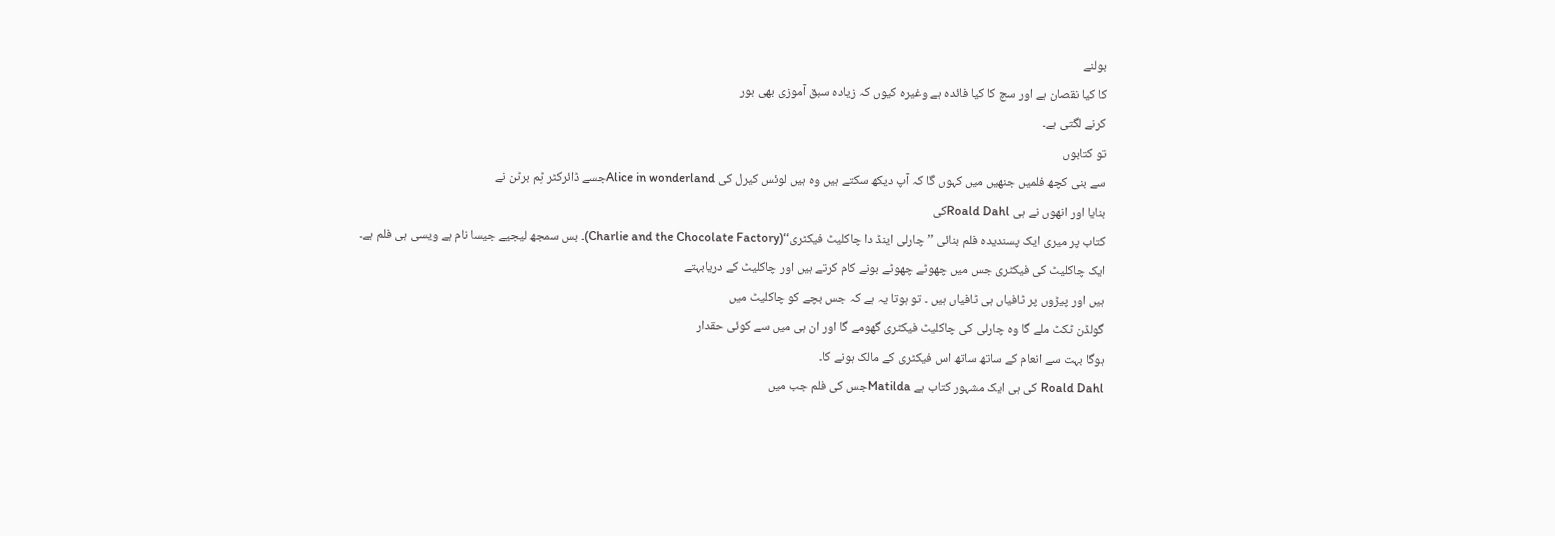بولنے
کا کیا نقصان ہے اور سچ کا کیا فائدہ ہے وغیرہ کیوں کہ زیادہ سبق آموزی بھی بور
کرنے لگتی ہے۔
تو کتابوں
سے بنی کچھ فلمیں جنھیں میں کہوں گا کہ آپ دیکھ سکتے ہیں وہ ہیں لوئس کیرل کی Alice in wonderlandجسے ڈائرکٹر ٹِم برٹن نے
بنایا اور انھوں نے ہی Roald Dahlکی
کتاب پر میری ایک پسندیدہ فلم بنائی ’’چارلی اینڈ دا چاکلیٹ فیکٹری‘‘(Charlie and the Chocolate Factory)۔ بس سمجھ لیجیے جیسا نام ہے ویسی ہی فلم ہے۔
ایک چاکلیٹ کی فیکٹری جس میں چھوٹے چھوٹے بونے کام کرتے ہیں اور چاکلیٹ کے دریابہتے
ہیں اور پیڑوں پر ٹافیاں ہی ٹافیاں ہیں ۔ تو ہوتا یہ ہے کہ جس بچے کو چاکلیٹ میں
گولڈن ٹکٹ ملے گا وہ چارلی کی چاکلیٹ فیکٹری گھومے گا اور ان ہی میں سے کوئی حقدار
ہوگا بہت سے انعام کے ساتھ ساتھ اس فیکٹری کے مالک ہونے کا۔
Roald Dahl کی ہی ایک مشہور کتاب ہے Matildaجس کی فلم جب میں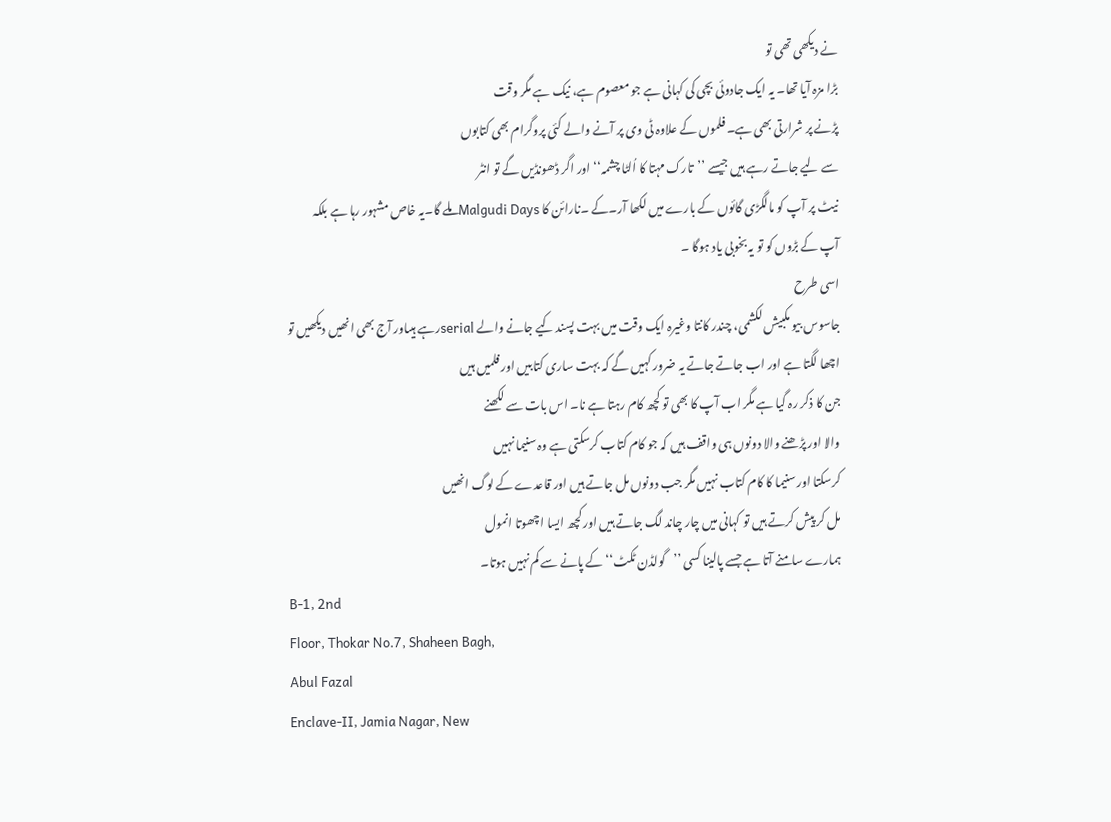نے دیکھی تھی تو
بڑا مزہ آیا تھا۔ یہ ایک جادوئی بچی کی کہانی ہے جو معصوم ہے، نیک ہے مگر وقت
پڑنے پر شرارتی بھی ہے۔ فلموں کے علاوہ ٹی وی پر آنے والے کئی پروگرام بھی کتابوں
سے لیے جاتے رہے ہیں جیسے ’’تارک مہتا کا اُلٹا چشمہ‘‘ اور اگر ڈھونڈیں گے تو انٹر
نیٹ پر آپ کو مالگڑی گائوں کے بارے میں لکھا آر۔کے ۔نارائن کا Malgudi Daysملے گا۔یہ خاص مشہور رہا ہے بلکہ
آپ کے بڑوں کو تو یہ بخوبی یاد ہوگا ۔
اسی طرح
جاسوس بیو مکبیش لکشمی، چندر کانتا وغیرہ ایک وقت میں بہت پسند کیے جانے والے serialرہے ہیںاور آج بھی انھیں دیکھیں تو
اچھا لگتا ہے اور اب جاتے جاتے یہ ضرور کہیں گے کہ بہت ساری کتابیں اور فلمیں ہیں
جن کا ذکر رہ گیا ہے مگر اب آپ کا بھی تو کچھ کام رہتا ہے نا۔ اس بات سے لکھنے
والا اور پڑھنے والا دونوں ہی واقف ہیں کہ جو کام کتاب کرسکتی ہے وہ سنیما نہیں
کرسکتا اور سنیما کا کام کتاب نہیں مگر جب دونوں مل جاتے ہیں اور قاعدے کے لوگ انھیں
مل کر پیش کرتے ہیں تو کہانی میں چار چاند لگ جاتے ہیں اور کچھ ایسا اچھوتا انمول
ہمارے سامنے آتا ہے جسے پالینا کسی ’’گولڈن ٹکٹ‘‘ کے پانے سے کم نہیں ہوتا۔
B-1, 2nd
Floor, Thokar No.7, Shaheen Bagh,
Abul Fazal
Enclave-II, Jamia Nagar, New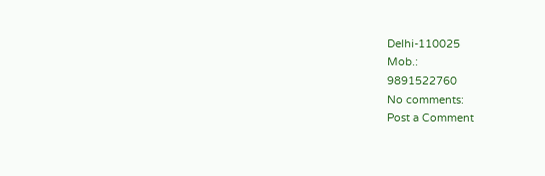Delhi-110025
Mob.:
9891522760
No comments:
Post a Comment